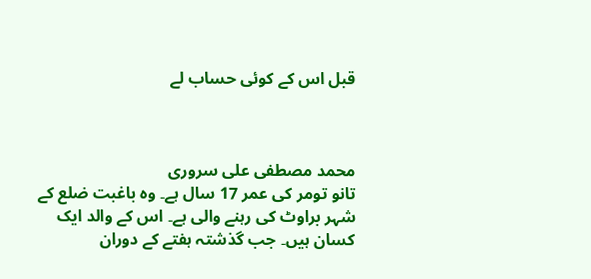قبل اس کے کوئی حساب لے



محمد مصطفی علی سروری
تانو تومر کی عمر 17 سال ہے۔ وہ باغبت ضلع کے شہر براوٹ کی رہنے والی ہے۔ اس کے والد ایک کسان ہیں۔ جب گذشتہ ہفتے کے دوران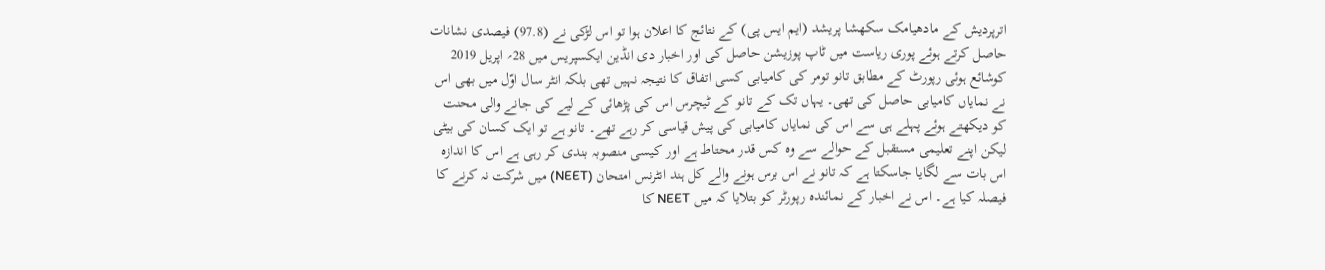اترپردیش کے مادھیامک سکھشا پریشد (ایم ایس پی) کے نتائج کا اعلان ہوا تو اس لڑکی نے (97.8) فیصدی نشانات حاصل کرتے ہوئے پوری ریاست میں ٹاپ پوزیشن حاصل کی اور اخبار دی انڈین ایکسپریس میں 28؍ اپریل 2019 کوشائع ہوئی رپورٹ کے مطابق تانو تومر کی کامیابی کسی اتفاق کا نتیجہ نہیں تھی بلکہ انٹر سال اوّل میں بھی اس نے نمایاں کامیابی حاصل کی تھی۔ یہاں تک کے تانو کے ٹیچرس اس کی پڑھائی کے لیے کی جانے والی محنت کو دیکھتے ہوئے پہلے ہی سے اس کی نمایاں کامیابی کی پیش قیاسی کر رہے تھے۔ تانو ہے تو ایک کسان کی بیٹی لیکن اپنے تعلیمی مستقبل کے حوالے سے وہ کس قدر محتاط ہے اور کیسی منصوبہ بندی کر رہی ہے اس کا اندازہ اس بات سے لگایا جاسکتا ہے کہ تانو نے اس برس ہونے والے کل ہند انٹرنس امتحان (NEET) میں شرکت نہ کرنے کا فیصلہ کیا ہے۔ اس نے اخبار کے نمائندہ رپورٹر کو بتلایا کہ میں NEET کا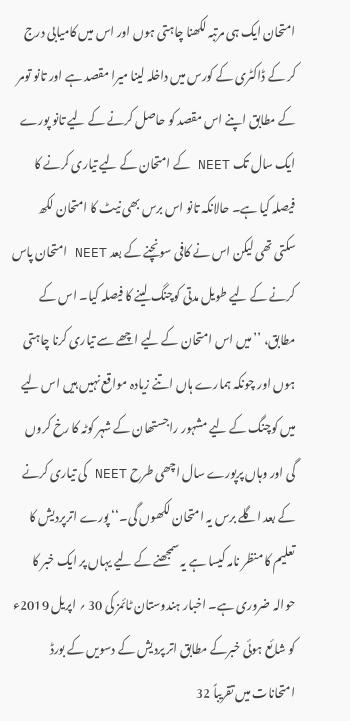امتحان ایک ہی مرتبہ لکھنا چاہتی ہوں اور اس میں کامیابی درج کر کے ڈاکٹری کے کورس میں داخلہ لینا میرا مقصد ہے اور تانو تومر کے مطابق اپنے اس مقصد کو حاصل کرنے کے لیے تانو پورے ایک سال تک NEET کے امتحان کے لیے تیاری کرنے کا فیصلہ کیا ہے۔ حالانکہ تانو اس برس بھی نیٹ کا امتحان لکھ سکتی تھی لیکن اس نے کافی سونچنے کے بعد NEET امتحان پاس کرنے کے لیے طویل مدتی کوچنگ لینے کا فیصلہ کیا۔ اس کے مطابق، ’’میں اس امتحان کے لیے اچھے سے تیاری کرنا چاہتی ہوں اور چونکہ ہمارے ہاں اتنے زیادہ مواقع نہیں ہیں اس لیے میں کوچنگ کے لیے مشہور راجستھان کے شہر کوٹہ کا رخ کروں گی اور وہاں پرپورے سال اچھی طرح NEET کی تیاری کرنے کے بعد اگلے برس یہ امتحان لکھوں گی۔‘‘ پورے اترپردیش کا تعلیم کا منظر نامہ کیسا ہے یہ سمجھنے کے لیے یہاں پر ایک خبر کا حوالہ ضروری ہے۔ اخبار ہندوستان ٹائمز کی 30 ؍ اپریل 2019ء کو شائع ہوئی خبرکے مطابق اتر پردیش کے دسویں کے بورڈ امتحانات میں تقریباً 32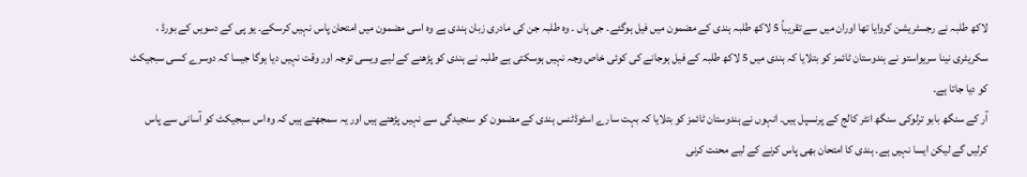لاکھ طلبہ نے رجسٹریشن کروایا تھا اوران میں سے تقریباً 5 لاکھ طلبہ ہندی کے مضمون میں فیل ہوگئے۔ جی ہاں ۔ وہ طلبہ جن کی مادری زبان ہندی ہے وہ اسی مضمون میں امتحان پاس نہیں کرسکے۔ یو پی کے دسویں کے بورڈ ، سکریٹری نینا سریواستو نے ہندوستان ٹائمز کو بتلایا کہ ہندی میں 5 لاکھ طلبہ کے فیل ہوجانے کی کوئی خاص وجہ نہیں ہوسکتی ہے طلبہ نے ہندی کو پڑھنے کے لیے ویسی توجہ اور وقت نہیں دیا ہوگا جیسا کہ دوسرے کسی سبجیکٹ کو دیا جاتا ہے۔
آر کے سنگھ بابو ترلوکی سنگھ انٹر کالج کے پرنسپل ہیں۔ انہوں نے ہندوستان ٹائمز کو بتلایا کہ بہت سارے اسٹوڈٹنس ہندی کے مضمون کو سنجیدگی سے نہیں پڑھتے ہیں اور یہ سمجھتے ہیں کہ وہ اس سبجیکٹ کو آسانی سے پاس کرلیں گے لیکن ایسا نہیں ہے۔ ہندی کا امتحان بھی پاس کرنے کے لیے محنت کرنی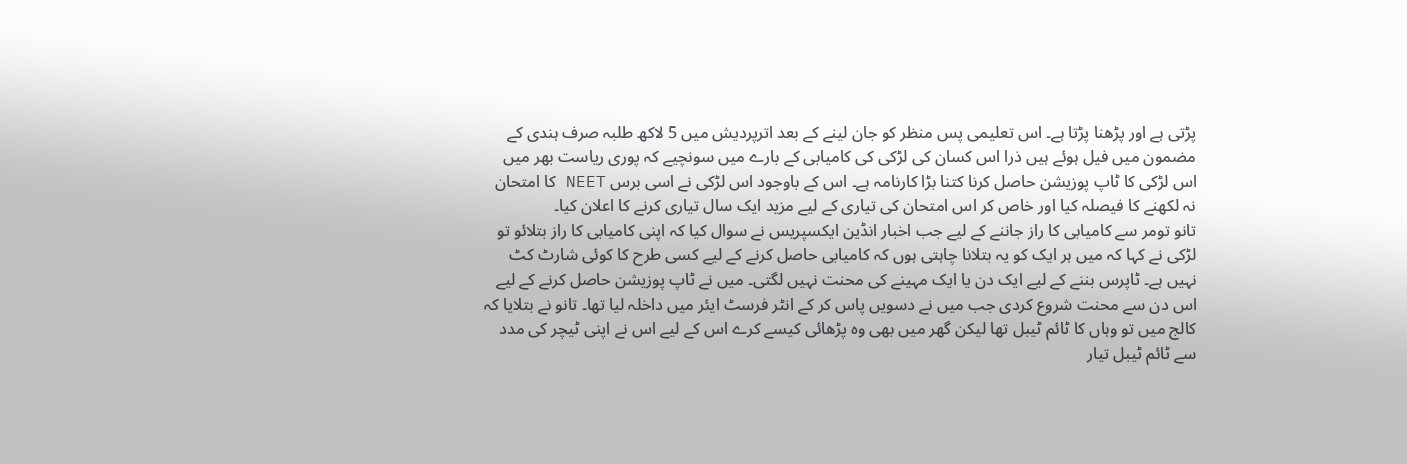پڑتی ہے اور پڑھنا پڑتا ہے۔ اس تعلیمی پس منظر کو جان لینے کے بعد اترپردیش میں 5 لاکھ طلبہ صرف ہندی کے مضمون میں فیل ہوئے ہیں ذرا اس کسان کی لڑکی کی کامیابی کے بارے میں سونچیے کہ پوری ریاست بھر میں اس لڑکی کا ٹاپ پوزیشن حاصل کرنا کتنا بڑا کارنامہ ہے۔ اس کے باوجود اس لڑکی نے اسی برس NEET کا امتحان نہ لکھنے کا فیصلہ کیا اور خاص کر اس امتحان کی تیاری کے لیے مزید ایک سال تیاری کرنے کا اعلان کیا۔
تانو تومر سے کامیابی کا راز جاننے کے لیے جب اخبار انڈین ایکسپریس نے سوال کیا کہ اپنی کامیابی کا راز بتلائو تو لڑکی نے کہا کہ میں ہر ایک کو یہ بتلانا چاہتی ہوں کہ کامیابی حاصل کرنے کے لیے کسی طرح کا کوئی شارٹ کٹ نہیں ہے۔ ٹاپرس بننے کے لیے ایک دن یا ایک مہینے کی محنت نہیں لگتی۔ میں نے ٹاپ پوزیشن حاصل کرنے کے لیے اس دن سے محنت شروع کردی جب میں نے دسویں پاس کر کے انٹر فرسٹ ایئر میں داخلہ لیا تھا۔ تانو نے بتلایا کہ کالج میں تو وہاں کا ٹائم ٹیبل تھا لیکن گھر میں بھی وہ پڑھائی کیسے کرے اس کے لیے اس نے اپنی ٹیچر کی مدد سے ٹائم ٹیبل تیار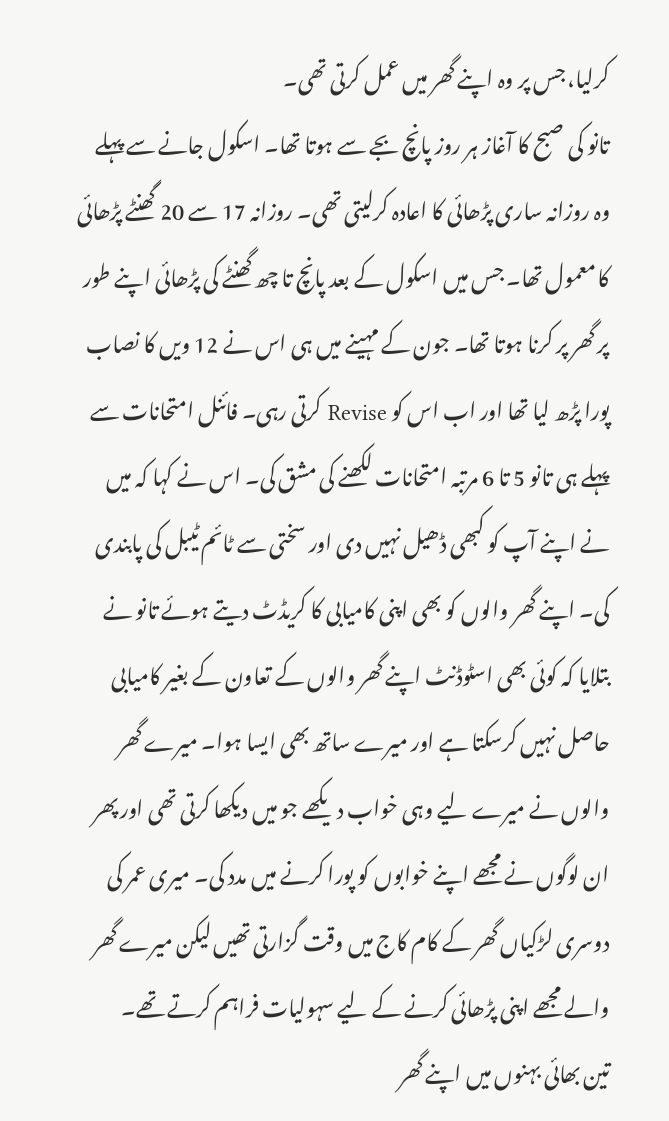کرلیا، جس پر وہ اپنے گھر میں عمل کرتی تھی۔
تانو کی صبح کا آغاز ہر روز پانچ بجے سے ہوتا تھا۔ اسکول جانے سے پہلے وہ روزانہ ساری پڑھائی کا اعادہ کرلیتی تھی۔ روزانہ 17 سے 20 گھنٹے پڑھائی کا معمول تھا۔ جس میں اسکول کے بعد پانچ تا چھ گھنٹے کی پڑھائی اپنے طور پر گھر پر کرنا ہوتا تھا۔ جون کے مہینے میں ہی اس نے 12 ویں کا نصاب پورا پڑھ لیا تھا اور اب اس کو Revise کرتی رہی۔ فائنل امتحانات سے پہلے ہی تانو 5 تا 6 مرتبہ امتحانات لکھنے کی مشق کی۔ اس نے کہا کہ میں نے اپنے آپ کو کبھی ڈھیل نہیں دی اور سختی سے ٹائم ٹیبل کی پابندی کی۔ اپنے گھر والوں کو بھی اپنی کامیابی کا کریڈٹ دیتے ہوئے تانو نے بتلایا کہ کوئی بھی اسٹوڈنٹ اپنے گھر والوں کے تعاون کے بغیر کامیابی حاصل نہیں کرسکتا ہے اور میرے ساتھ بھی ایسا ہوا۔ میرے گھر والوں نے میرے لیے وہی خواب دیکھے جو میں دیکھا کرتی تھی اور پھر ان لوگوں نے مجھے اپنے خوابوں کو پورا کرنے میں مدد کی۔ میری عمر کی دوسری لڑکیاں گھر کے کام کاج میں وقت گزارتی تھیں لیکن میرے گھر والے مجھے اپنی پڑھائی کرنے کے لیے سہولیات فراہم کرتے تھے۔
تین بھائی بہنوں میں اپنے گھر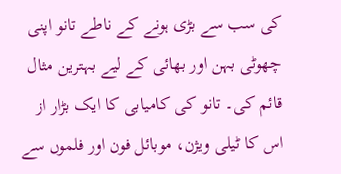کی سب سے بڑی ہونے کے ناطے تانو اپنی چھوٹی بہن اور بھائی کے لیے بہترین مثال قائم کی۔ تانو کی کامیابی کا ایک بڑار از اس کا ٹیلی ویژن، موبائل فون اور فلموں سے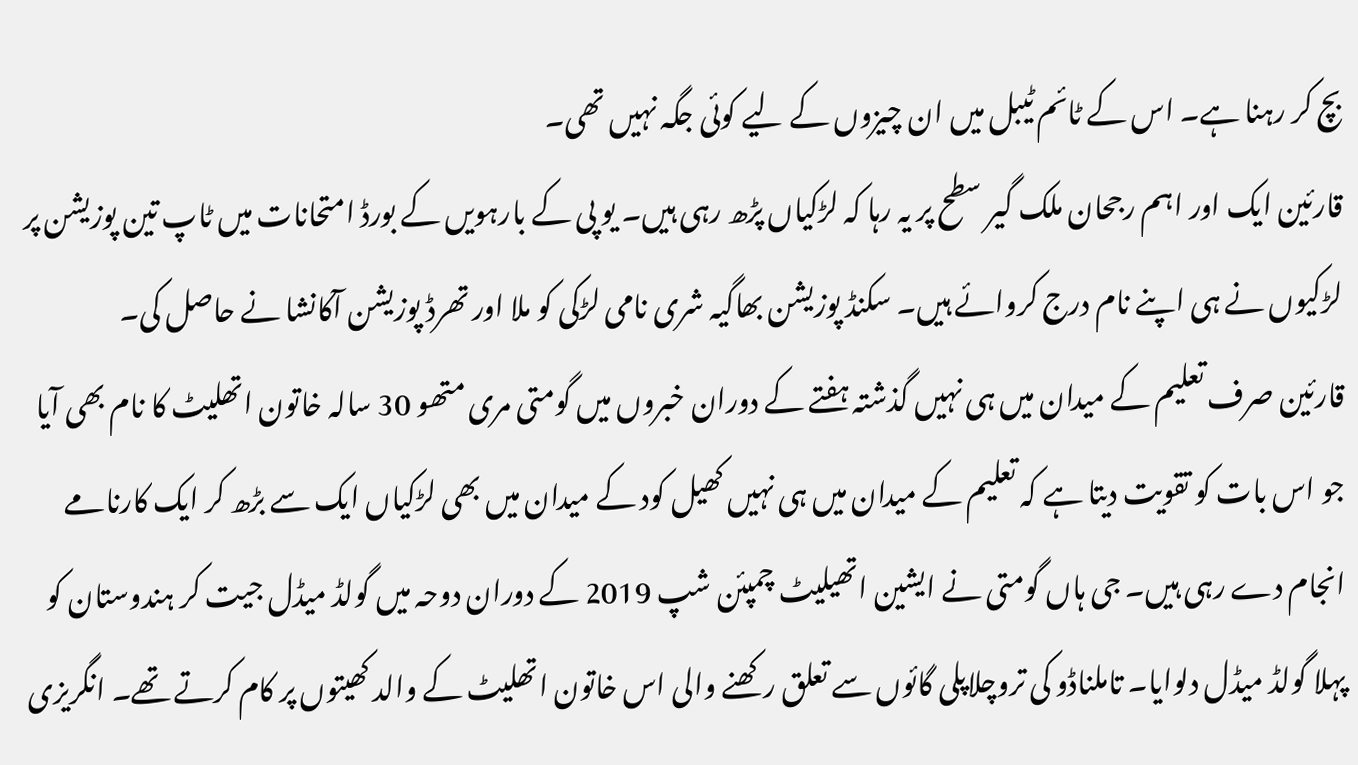بچ کر رہنا ہے۔ اس کے ٹائم ٹیبل میں ان چیزوں کے لیے کوئی جگہ نہیں تھی۔
قارئین ایک اور اہم رجحان ملک گیر سطح پر یہ رہا کہ لڑکیاں پڑھ رہی ہیں۔ یو پی کے بارہویں کے بورڈ امتحانات میں ٹاپ تین پوزیشن پر لڑکیوں نے ہی اپنے نام درج کروائے ہیں۔ سکنڈ پوزیشن بھاگیہ شری نامی لڑکی کو ملا اور تھرڈ پوزیشن آکانشا نے حاصل کی۔
قارئین صرف تعلیم کے میدان میں ہی نہیں گذشتہ ہفتے کے دوران خبروں میں گومتی مری متھو 30 سالہ خاتون اتھلیٹ کا نام بھی آیا جو اس بات کو تقویت دیتا ہے کہ تعلیم کے میدان میں ہی نہیں کھیل کود کے میدان میں بھی لڑکیاں ایک سے بڑھ کر ایک کارنامے انجام دے رہی ہیں۔ جی ہاں گومتی نے ایشین اتھیلیٹ چمپئن شپ 2019 کے دوران دوحہ میں گولڈ میڈل جیت کر ہندوستان کو پہلا گولڈ میڈل دلوایا۔ تاملناڈو کی تروچلاپلی گائوں سے تعلق رکھنے والی اس خاتون اتھلیٹ کے والد کھیتوں پر کام کرتے تھے۔ انگریزی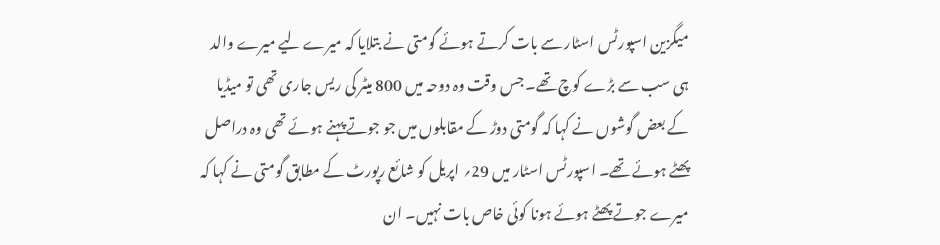میگزین اسپورٹس اسٹار سے بات کرتے ہوئے گومتی نے بتلایا کہ میرے لیے میرے والد ہی سب سے بڑے کوچ تھے۔ جس وقت وہ دوحہ میں 800 میٹر کی ریس جاری تھی تو میڈیا کے بعض گوشوں نے کہا کہ گومتی دوڑ کے مقابلوں میں جو جوتے پہنے ہوئے تھی وہ دراصل پھٹے ہوئے تھے۔ اسپورٹس اسٹار میں 29؍ اپریل کو شائع رپورٹ کے مطابق گومتی نے کہا کہ میرے جوتے پھٹے ہوئے ہونا کوئی خاص بات نہیں۔ ان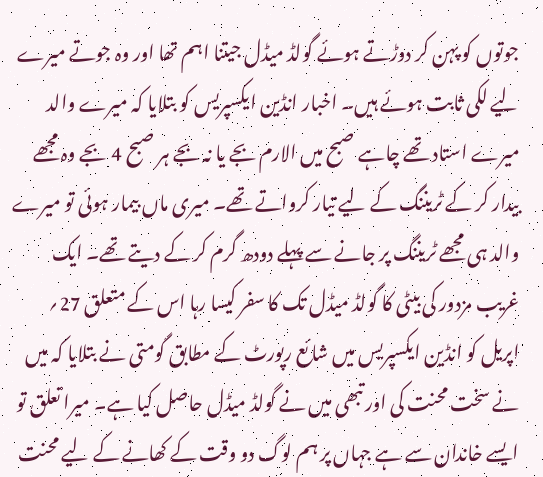جوتوں کو پہن کر دوڑتے ہوئے گولڈ میڈل جیتنا اہم تھا اور وہ جوتے میرے لیے لکی ثابت ہوئے ہیں۔ اخبار انڈین ایکسپریس کو بتلایا کہ میرے والد میرے استاد تھے چاہے صبح میں الارم بجے یا نہ بجے ہر صبح 4 بجے وہ مجھے بیدار کر کے ٹریننگ کے لیے تیار کرواتے تھے۔ میری ماں بیمار ہوئی تو میرے والد ہی مجھے ٹریننگ پر جانے سے پہلے دودھ گرم کر کے دیتے تھے۔ ایک غریب مزدور کی بیٹی کا گولڈ میڈل تک کا سفر کیسا رہا اس کے متعلق 27؍ اپریل کو انڈین ایکسپریس میں شائع رپورٹ کے مطابق گومتی نے بتلایا کہ میں نے سخت محنت کی اور تبھی میں نے گولڈ میڈل حاصل کیا ہے۔ میرا تعلق تو ایسے خاندان سے ہے جہاں پر ہم لوگ دو وقت کے کھانے کے لیے محنت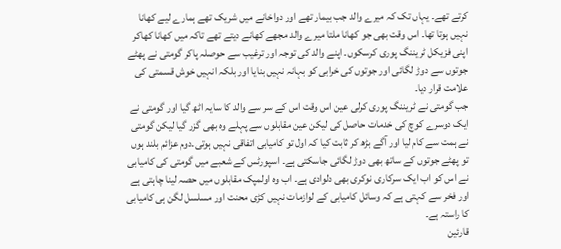کرتے تھے۔ یہاں تک کہ میرے والد جب بیمار تھے اور دواخانے میں شریک تھے ہمارے لیے کھانا نہیں ہوتا تھا۔ اس وقت بھی جو کھانا ملتا میرے والد مجھے کھانے دیتے تھے تاکہ میں کھانا کھاکر اپنی فزیکل ٹریننگ پوری کرسکوں۔ اپنے والد کی توجہ اور ترغیب سے حوصلہ پاکر گومتی نے پھٹے جوتوں سے دوڑ لگائی اور جوتوں کی خرابی کو بہانہ نہیں بنایا اور بلکہ انہیں خوش قسمتی کی علامت قرار دیا۔
جب گومتی نے ٹریننگ پوری کرلی عین اس وقت اس کے سر سے والد کا سایہ اٹھ گیا اور گومتی نے ایک دوسرے کوچ کی خدمات حاصل کی لیکن عین مقابلوں سے پہلے وہ بھی گزر گیا لیکن گومتی نے ہمت سے کام لیا اور آگے بڑھ کر ثابت کیا کہ اول تو کامیابی اتفاقی نہیں ہوتی۔دوم عزائم بلند ہوں تو پھٹے جوتوں کے ساتھ بھی دوڑ لگائی جاسکتی ہے۔ اسپورٹس کے شعبے میں گومتی کی کامیابی نے اس کو اب ایک سرکاری نوکری بھی دلوادی ہے۔ اب وہ اولمپک مقابلوں میں حصہ لینا چاہتی ہے اور فخر سے کہتی ہے کہ وسائل کامیابی کے لوازمات نہیں کڑی محنت اور مسلسل لگن ہی کامیابی کا راستہ ہے۔
قارئین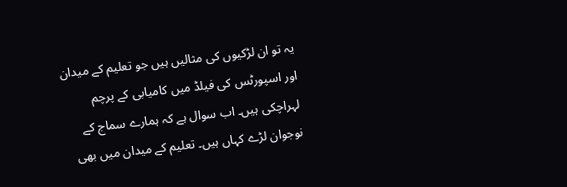یہ تو ان لڑکیوں کی مثالیں ہیں جو تعلیم کے میدان اور اسپورٹس کی فیلڈ میں کامیابی کے پرچم لہراچکی ہیں۔ اب سوال ہے کہ ہمارے سماج کے نوجوان لڑے کہاں ہیں۔ تعلیم کے میدان میں بھی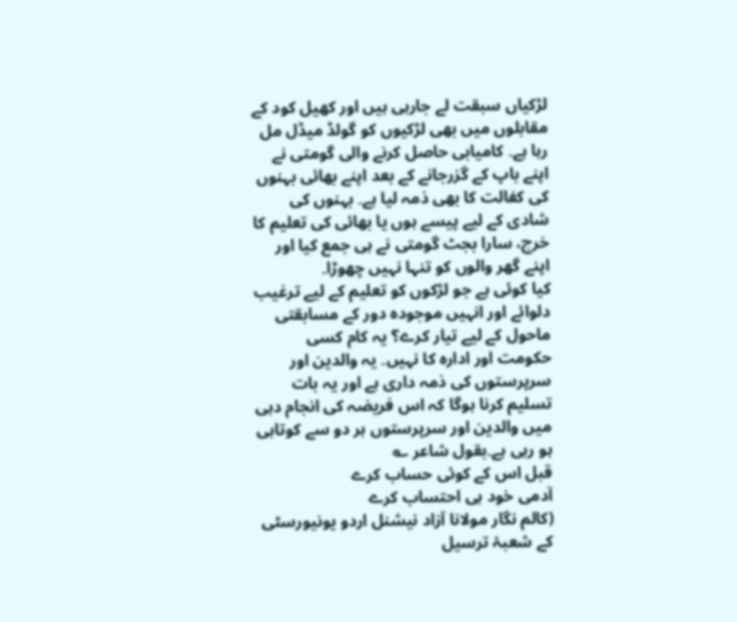لڑکیاں سبقت لے جارہی ہیں اور کھیل کود کے مقابلوں میں بھی لڑکیوں کو گولڈ میڈل مل رہا ہے۔ کامیابی حاصل کرنے والی گومتی نے اپنے باپ کے گزرجانے کے بعد اپنے بھائی بہنوں کی کفالت کا بھی ذمہ لیا ہے۔ بہنوں کی شادی کے لیے پیسے ہوں یا بھائی کی تعلیم کا خرچ، سارا بجٹ گومتی نے ہی جمع کیا اور اپنے گھر والوں کو تنہا نہیں چھوڑا۔
کیا کوئی ہے جو لڑکوں کو تعلیم کے لیے ترغیب دلوائے اور انہیں موجودہ دور کے مسابقتی ماحول کے لیے تیار کرے؟ یہ کام کسی حکومت اور ادارہ کا نہیں۔ یہ والدین اور سرپرستوں کی ذمہ داری ہے اور یہ بات تسلیم کرنا ہوگا کہ اس فریضہ کی انجام دہی میں والدین اور سرپرستوں ہر دو سے کوتاہی ہو رہی ہے۔بقول شاعر ؎
قبل اس کے کوئی حساب کرے
آدمی خود ہی احتساب کرے
(کالم نگار مولانا آزاد نیشنل اردو یونیورسٹی کے شعبۂ ترسیل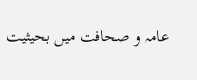عامہ و صحافت میں بحیثیت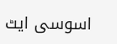اسوسی ایٹ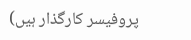پروفیسر کارگذار ہیں)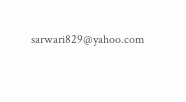sarwari829@yahoo.com